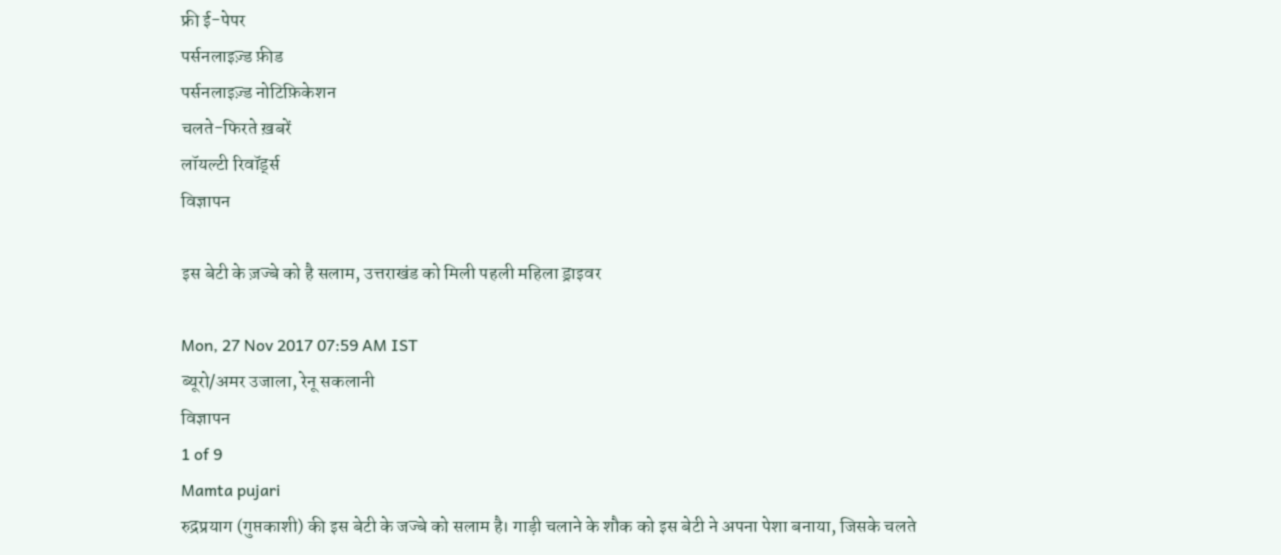फ्री ई-पेपर
पर्सनलाइज़्ड फ़ीड
पर्सनलाइज़्ड नोटिफ़िकेशन
चलते-फिरते ख़बरें
लॉयल्टी रिवॉर्ड्स
विज्ञापन

इस बेटी के ज़ज्बे को है सलाम, उत्तराखंड को मिली पहली महिला ड्राइवर

Mon, 27 Nov 2017 07:59 AM IST
ब्यूरो/अमर उजाला, रेनू सकलानी
विज्ञापन
1 of 9
Mamta pujari
रुद्रप्रयाग (गुप्तकाशी) की इस बेटी के जज्बे को सलाम है। गाड़ी चलाने के शौक को इस बेटी ने अपना पेशा बनाया, जिसके चलते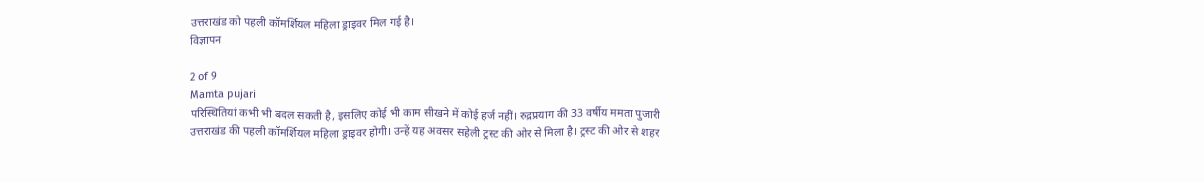उत्तराखंड को पहली कॉमर्शियल महिला ड्राइवर मिल गई है।
विज्ञापन

2 of 9
Mamta pujari
परिस्थि‌तियां कभी भी बदल सकती है, इसलिए कोई भी काम सीखने में कोई हर्ज नहीं। रुद्रप्रयाग की 33 वर्षीय ममता पुजारी उत्तराखंड की पहली कॉमर्शियल महिला ड्राइवर होगी। उन्हें यह अवसर सहेली ट्रस्ट की ओर से मिला है। ट्रस्ट की ओर से शहर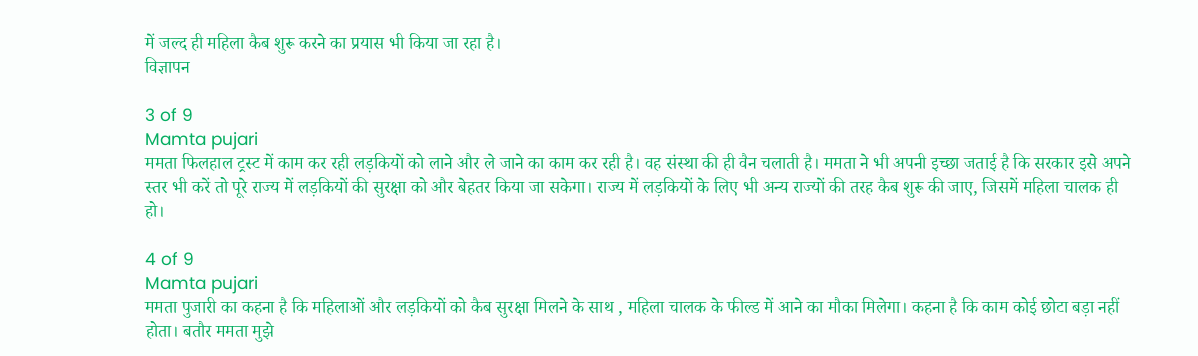में जल्द ही महिला कैब शुरू करने का प्रयास भी किया जा रहा है।
विज्ञापन

3 of 9
Mamta pujari
ममता फिलहाल ट्रस्ट में काम कर रही लड़कियों को लाने और ले जाने का काम कर रही है। वह संस्था की ही वैन चलाती है। ममता ने भी अपनी इच्छा जताई है कि सरकार इसे अपने स्तर भी करें तो पूरे राज्य में लड़कियों की सुरक्षा को और बेहतर किया जा सकेगा। राज्य में लड़कियों के लिए भी अन्य राज्यों की तरह कैब शुरू की जाए, जिसमें महिला चालक ही हो।

4 of 9
Mamta pujari
ममता पुजारी का कहना है कि महिलाओं और लड़कियों को कैब सुरक्षा मिलने के साथ , महिला चालक के फील्ड में आने का मौका मिलेगा। कहना है कि काम कोई छोटा बड़ा नहीं होता। बतौर ममता मुझे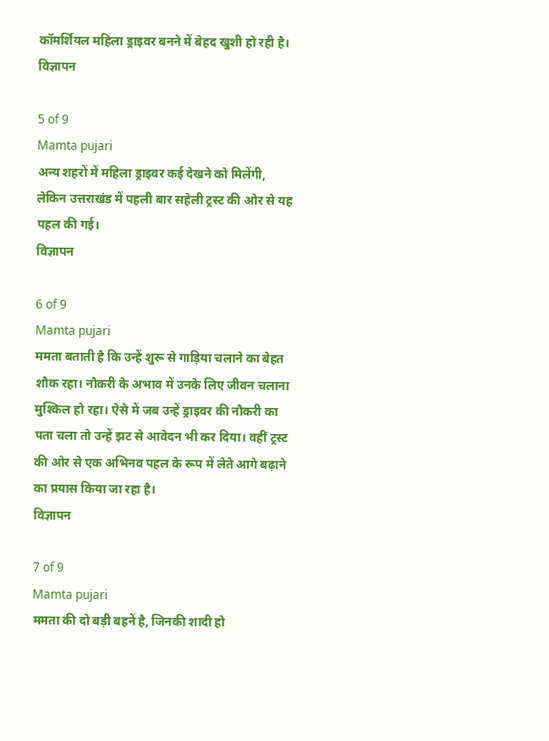कॉमर्शियल महिला ड्राइवर बनने में बेहद खुशी हो रही है।
विज्ञापन

5 of 9
Mamta pujari
अन्य शहरों में महिला ड्राइवर कई देखने को मिलेंगी, लेकिन उत्तराखंड में पहली बार सहेली ट्रस्ट की ओर से यह पहल की गई।
विज्ञापन

6 of 9
Mamta pujari
ममता बताती है कि उन्हें शुरू से गाड़िया चलाने का बेहत शौक रहा। नौकरी के अभाव में उनके लिए जीवन चलाना मुश्किल हो रहा। ऐसे में जब उन्हें ड्राइवर की नौकरी का पता चला तो उन्हें झट से आवेदन भी कर दिया। वहीं ट्रस्ट की ओर से एक अभिनव पहल के रूप में लेते आगे बढ़ाने का प्रयास किया जा रहा है।
विज्ञापन

7 of 9
Mamta pujari
ममता की दो बड़ी बहनें है, जिनकी शादी हो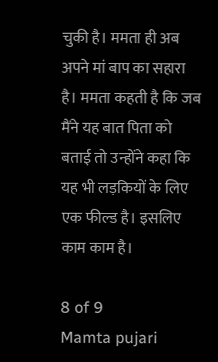चुकी है। ममता ही अब अपने मां बाप का सहारा है। ममता कहती है कि जब मैंने यह बात पिता को बताई तो उन्होंने कहा कि यह भी लड़कियों के लिए एक फील्ड है। इसलिए काम काम है।

8 of 9
Mamta pujari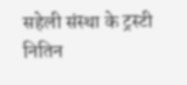सहेली संस्था के ट्रस्टी  नितिन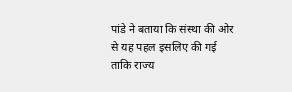पांडे ने बताया कि संस्था की ओर से यह पहल इसलिए की गई ताकि राज्य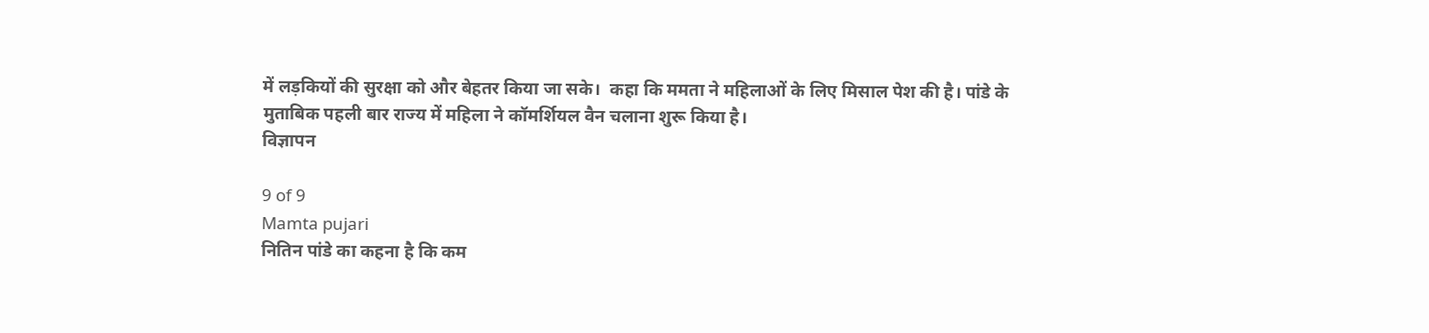में लड़कियों की सुरक्षा को और बेहतर किया जा सके।  कहा कि ममता ने महिलाओं के लिए मिसाल पेश की है। पांडे के मुताबिक पहली बार राज्य में महिला ने कॉमर्शियल वैन चलाना शुरू किया है।
विज्ञापन

9 of 9
Mamta pujari
नितिन पांडे का कहना है कि कम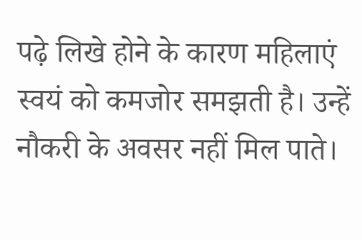पढ़े लिखे होने के कारण महिलाएं स्वयं को कमजोर समझती है। उन्हें नौकरी के अ‍वसर नहीं मिल पाते।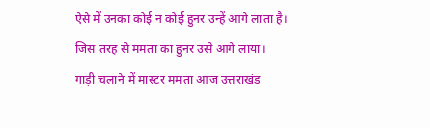ऐसे में उनका कोई न कोई हुनर उन्हें आगे लाता है। जिस तरह से ममता का हुनर उसे आगे लाया। गाड़ी चलाने में मास्टर ममता आज उत्तराखंड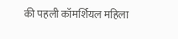की पहली कॉमर्शियल महिला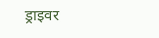ड्राइवर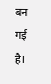बन गई है।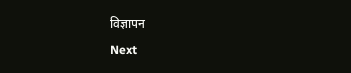विज्ञापन
Next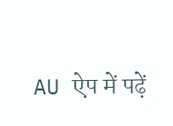AU ऐप में पढ़ें